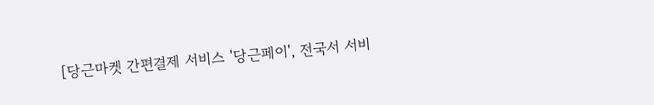[당근마켓 간편결제 서비스 '당근페이', 전국서 서비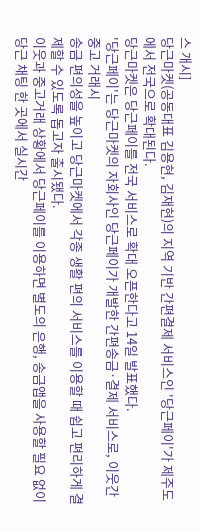스 개시]
당근마켓(공동대표 김용현, 김재현)의 지역 기반 간편결제 서비스인 '당근페이'가 제주도에서 전국으로 확대된다.
당근마켓은 당근페이를 전국 서비스로 확대 오픈한다고 14일 발표했다.
'당근페이'는 당근마켓의 자회사인 당근페이가 개발한 간편송금·결제 서비스로, 이웃간 중고 거래시
송금 편의성을 높이고 당근마켓에서 각종 생활 편의 서비스를 이용할 때 쉽고 편리하게 결제할 수 있도록 돕고자 출시됐다.
이웃과 중고거래 상황에서 당근페이를 이용하면 별도의 은행, 송금앱을 사용할 필요 없이
당근 채팅 한 곳에서 실시간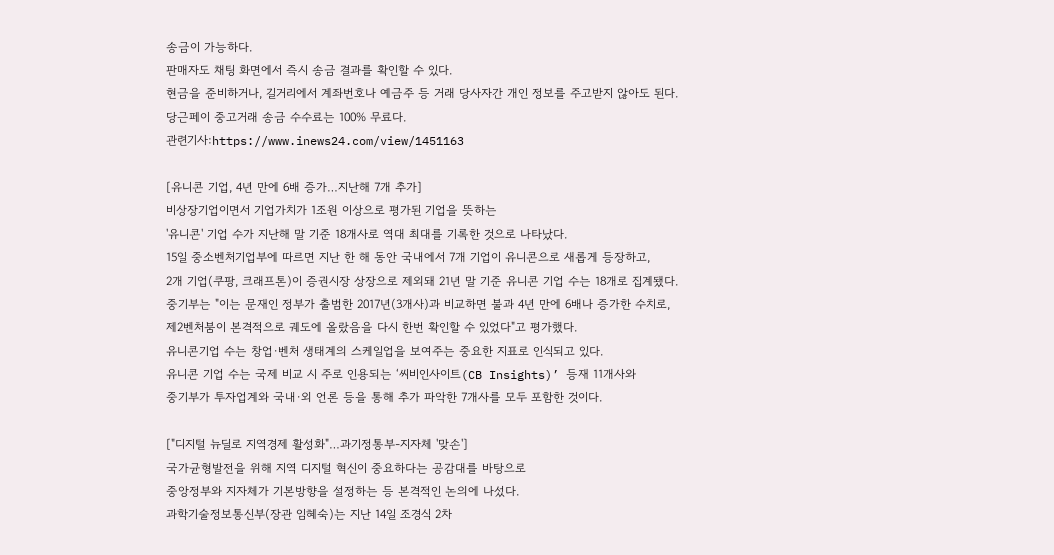송금이 가능하다.
판매자도 채팅 화면에서 즉시 송금 결과를 확인할 수 있다.
현금을 준비하거나, 길거리에서 계좌번호나 예금주 등 거래 당사자간 개인 정보를 주고받지 않아도 된다.
당근페이 중고거래 송금 수수료는 100% 무료다.
관련기사:https://www.inews24.com/view/1451163

[유니콘 기업, 4년 만에 6배 증가…지난해 7개 추가]
비상장기업이면서 기업가치가 1조원 이상으로 평가된 기업을 뜻하는
'유니콘' 기업 수가 지난해 말 기준 18개사로 역대 최대를 기록한 것으로 나타났다.
15일 중소벤처기업부에 따르면 지난 한 해 동안 국내에서 7개 기업이 유니콘으로 새롭게 등장하고,
2개 기업(쿠팡, 크래프톤)이 증권시장 상장으로 제외돼 21년 말 기준 유니콘 기업 수는 18개로 집계됐다.
중기부는 "이는 문재인 정부가 출범한 2017년(3개사)과 비교하면 불과 4년 만에 6배나 증가한 수치로,
제2벤처붐이 본격적으로 궤도에 올랐음을 다시 한번 확인할 수 있었다"고 평가했다.
유니콘기업 수는 창업·벤처 생태계의 스케일업을 보여주는 중요한 지표로 인식되고 있다.
유니콘 기업 수는 국제 비교 시 주로 인용되는 ‘씨비인사이트(CB Insights)’ 등재 11개사와
중기부가 투자업계와 국내·외 언론 등을 통해 추가 파악한 7개사를 모두 포함한 것이다.

["디지털 뉴딜로 지역경제 활성화"…과기정통부-지자체 '맞손']
국가균형발전을 위해 지역 디지털 혁신이 중요하다는 공감대를 바탕으로
중앙정부와 지자체가 기본방향을 설정하는 등 본격적인 논의에 나섰다.
과학기술정보통신부(장관 임혜숙)는 지난 14일 조경식 2차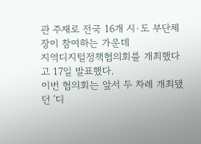관 주재로 전국 16개 시·도 부단체장이 참여하는 가운데
지역디지털정책협의회를 개최했다고 17일 발표했다.
이번 협의회는 앞서 두 차례 개최됐던 '디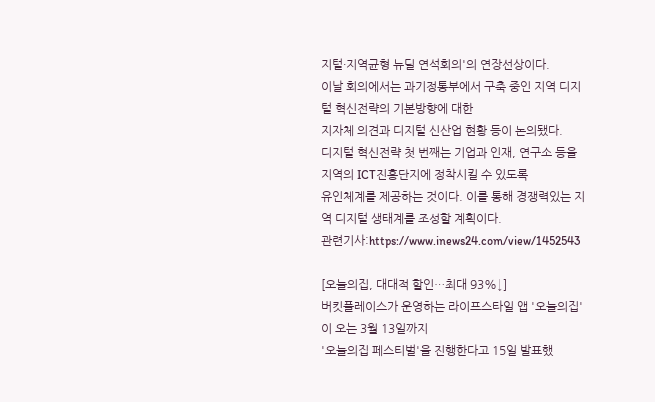지털·지역균형 뉴딜 연석회의'의 연장선상이다.
이날 회의에서는 과기정통부에서 구축 중인 지역 디지털 혁신전략의 기본방향에 대한
지자체 의견과 디지털 신산업 현황 등이 논의됐다.
디지털 혁신전략 첫 번째는 기업과 인재, 연구소 등을 지역의 ICT진흥단지에 정착시킬 수 있도록
유인체계를 제공하는 것이다. 이를 통해 경쟁력있는 지역 디지털 생태계를 조성할 계획이다.
관련기사:https://www.inews24.com/view/1452543

[오늘의집, 대대적 할인…최대 93%↓]
버킷플레이스가 운영하는 라이프스타일 앱 '오늘의집'이 오는 3월 13일까지
'오늘의집 페스티벌'을 진행한다고 15일 발표했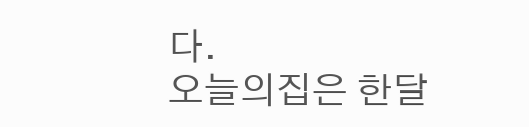다.
오늘의집은 한달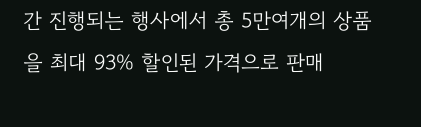간 진행되는 행사에서 총 5만여개의 상품을 최대 93% 할인된 가격으로 판매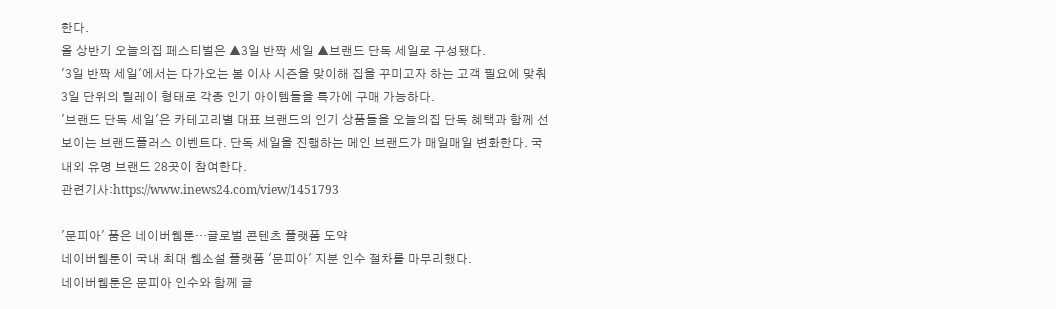한다.
올 상반기 오늘의집 페스티벌은 ▲3일 반짝 세일 ▲브랜드 단독 세일로 구성됐다.
'3일 반짝 세일'에서는 다가오는 봄 이사 시즌을 맞이해 집을 꾸미고자 하는 고객 필요에 맞춰
3일 단위의 릴레이 형태로 각종 인기 아이템들을 특가에 구매 가능하다.
'브랜드 단독 세일'은 카테고리별 대표 브랜드의 인기 상품들을 오늘의집 단독 혜택과 함께 선보이는 브랜드플러스 이벤트다. 단독 세일을 진행하는 메인 브랜드가 매일매일 변화한다. 국내외 유명 브랜드 28곳이 참여한다.
관련기사:https://www.inews24.com/view/1451793

'문피아' 품은 네이버웹툰…글로벌 콘텐츠 플랫폼 도약
네이버웹툰이 국내 최대 웹소설 플랫폼 '문피아' 지분 인수 절차를 마무리했다.
네이버웹툰은 문피아 인수와 함께 글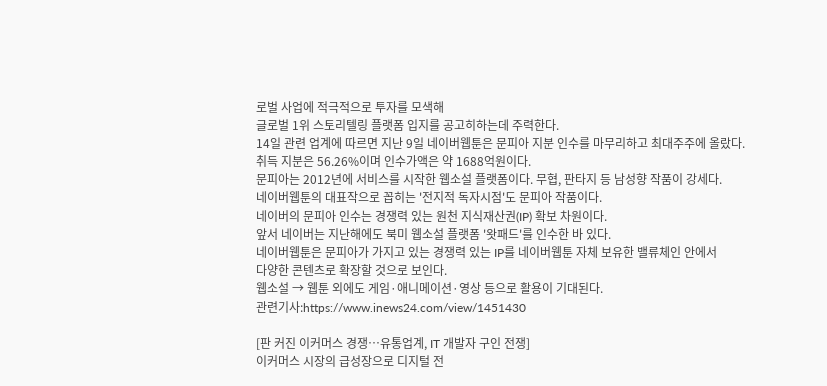로벌 사업에 적극적으로 투자를 모색해
글로벌 1위 스토리텔링 플랫폼 입지를 공고히하는데 주력한다.
14일 관련 업계에 따르면 지난 9일 네이버웹툰은 문피아 지분 인수를 마무리하고 최대주주에 올랐다.
취득 지분은 56.26%이며 인수가액은 약 1688억원이다.
문피아는 2012년에 서비스를 시작한 웹소설 플랫폼이다. 무협, 판타지 등 남성향 작품이 강세다.
네이버웹툰의 대표작으로 꼽히는 '전지적 독자시점'도 문피아 작품이다.
네이버의 문피아 인수는 경쟁력 있는 원천 지식재산권(IP) 확보 차원이다.
앞서 네이버는 지난해에도 북미 웹소설 플랫폼 '왓패드'를 인수한 바 있다.
네이버웹툰은 문피아가 가지고 있는 경쟁력 있는 IP를 네이버웹툰 자체 보유한 밸류체인 안에서
다양한 콘텐츠로 확장할 것으로 보인다.
웹소설 → 웹툰 외에도 게임·애니메이션·영상 등으로 활용이 기대된다.
관련기사:https://www.inews24.com/view/1451430

[판 커진 이커머스 경쟁…유통업계, IT 개발자 구인 전쟁]
이커머스 시장의 급성장으로 디지털 전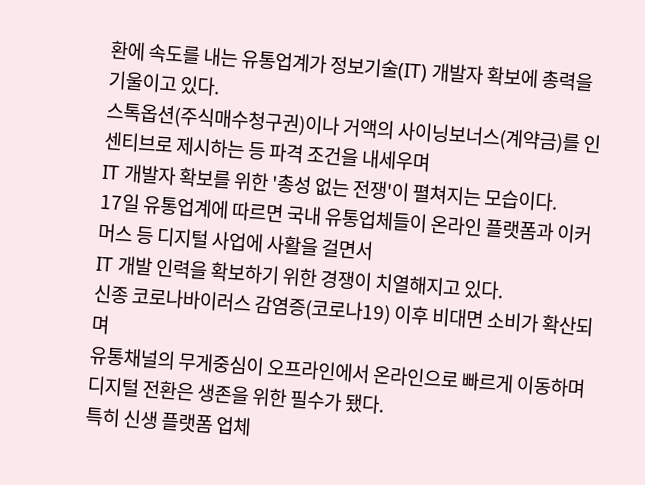환에 속도를 내는 유통업계가 정보기술(IT) 개발자 확보에 총력을 기울이고 있다.
스톡옵션(주식매수청구권)이나 거액의 사이닝보너스(계약금)를 인센티브로 제시하는 등 파격 조건을 내세우며
IT 개발자 확보를 위한 '총성 없는 전쟁'이 펼쳐지는 모습이다.
17일 유통업계에 따르면 국내 유통업체들이 온라인 플랫폼과 이커머스 등 디지털 사업에 사활을 걸면서
IT 개발 인력을 확보하기 위한 경쟁이 치열해지고 있다.
신종 코로나바이러스 감염증(코로나19) 이후 비대면 소비가 확산되며
유통채널의 무게중심이 오프라인에서 온라인으로 빠르게 이동하며 디지털 전환은 생존을 위한 필수가 됐다.
특히 신생 플랫폼 업체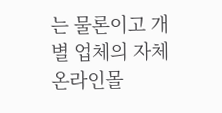는 물론이고 개별 업체의 자체 온라인몰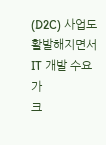(D2C) 사업도 활발해지면서 IT 개발 수요가
크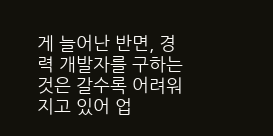게 늘어난 반면, 경력 개발자를 구하는 것은 갈수록 어려워지고 있어 업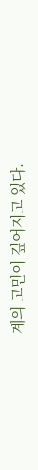계의 고민이 깊어지고 있다.